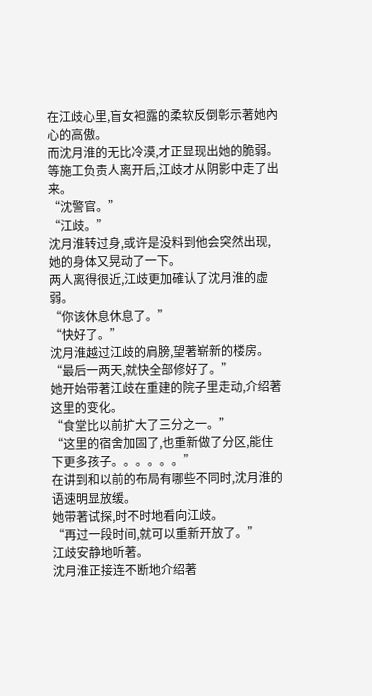在江歧心里,盲女袒露的柔软反倒彰示著她內心的高傲。
而沈月淮的无比冷漠,才正显现出她的脆弱。
等施工负责人离开后,江歧才从阴影中走了出来。
“沈警官。”
“江歧。”
沈月淮转过身,或许是没料到他会突然出现,她的身体又晃动了一下。
两人离得很近,江歧更加確认了沈月淮的虚弱。
“你该休息休息了。”
“快好了。”
沈月淮越过江歧的肩膀,望著崭新的楼房。
“最后一两天,就快全部修好了。”
她开始带著江歧在重建的院子里走动,介绍著这里的变化。
“食堂比以前扩大了三分之一。”
“这里的宿舍加固了,也重新做了分区,能住下更多孩子。。。。。。”
在讲到和以前的布局有哪些不同时,沈月淮的语速明显放缓。
她带著试探,时不时地看向江歧。
“再过一段时间,就可以重新开放了。”
江歧安静地听著。
沈月淮正接连不断地介绍著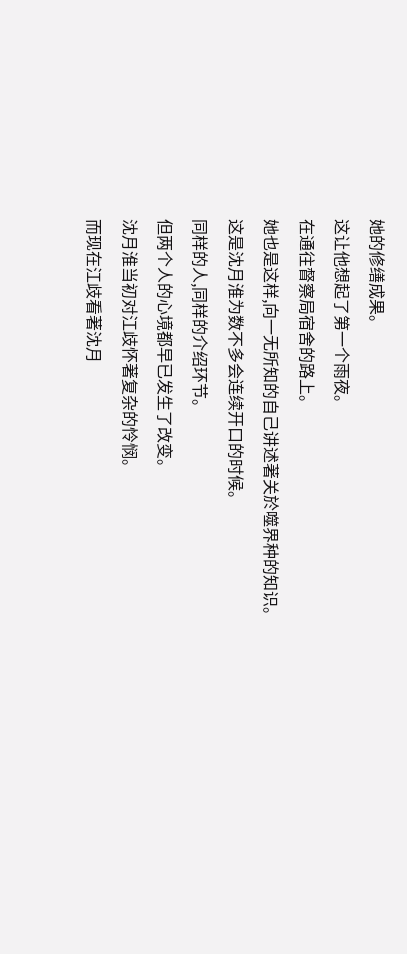她的修缮成果。
这让他想起了第一个雨夜。
在通往督察局宿舍的路上。
她也是这样,向一无所知的自己讲述著关於噬界种的知识。
这是沈月淮为数不多会连续开口的时候。
同样的人,同样的介绍环节。
但两个人的心境都早已发生了改变。
沈月淮当初对江歧怀著复杂的怜悯。
而现在江歧看著沈月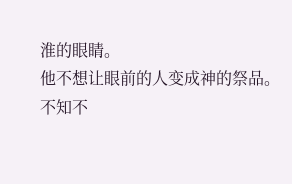淮的眼睛。
他不想让眼前的人变成神的祭品。
不知不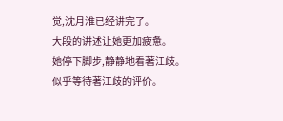觉,沈月淮已经讲完了。
大段的讲述让她更加疲惫。
她停下脚步,静静地看著江歧。
似乎等待著江歧的评价。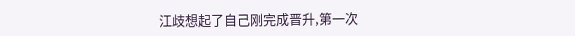江歧想起了自己刚完成晋升,第一次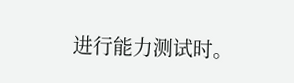进行能力测试时。